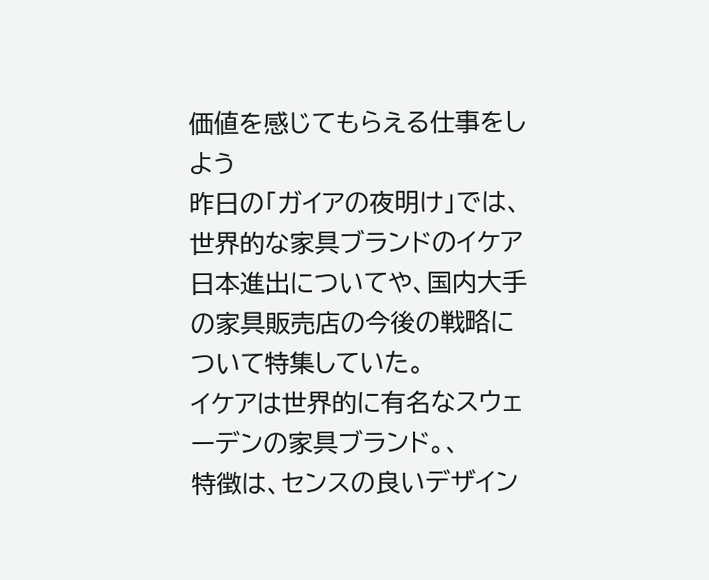価値を感じてもらえる仕事をしよう
昨日の「ガイアの夜明け」では、世界的な家具ブランドのイケア日本進出についてや、国内大手の家具販売店の今後の戦略について特集していた。
イケアは世界的に有名なスウェーデンの家具ブランド。、
特徴は、センスの良いデザイン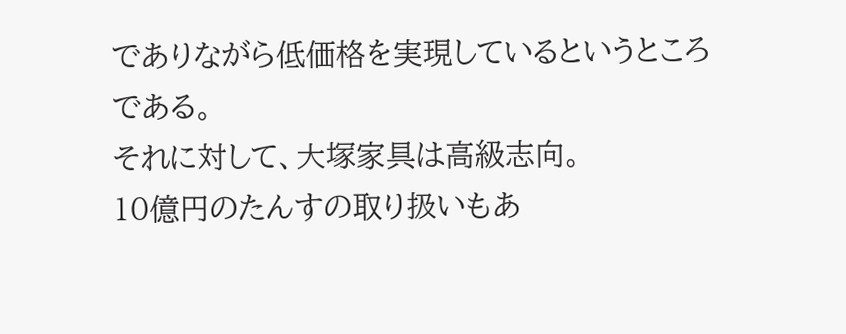でありながら低価格を実現しているというところである。
それに対して、大塚家具は高級志向。
10億円のたんすの取り扱いもあ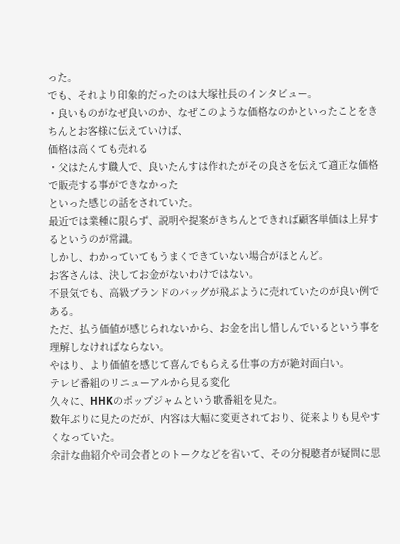った。
でも、それより印象的だったのは大塚社長のインタビュー。
・良いものがなぜ良いのか、なぜこのような価格なのかといったことをきちんとお客様に伝えていけば、
価格は高くても売れる
・父はたんす職人で、良いたんすは作れたがその良さを伝えて適正な価格で販売する事ができなかった
といった感じの話をされていた。
最近では業種に限らず、説明や提案がきちんとできれば顧客単価は上昇するというのが常識。
しかし、わかっていてもうまくできていない場合がほとんど。
お客さんは、決してお金がないわけではない。
不景気でも、高級ブランドのバッグが飛ぶように売れていたのが良い例である。
ただ、払う価値が感じられないから、お金を出し惜しんでいるという事を理解しなければならない。
やはり、より価値を感じて喜んでもらえる仕事の方が絶対面白い。
テレビ番組のリニューアルから見る変化
久々に、HHKのポップジャムという歌番組を見た。
数年ぶりに見たのだが、内容は大幅に変更されており、従来よりも見やすくなっていた。
余計な曲紹介や司会者とのトークなどを省いて、その分視聴者が疑問に思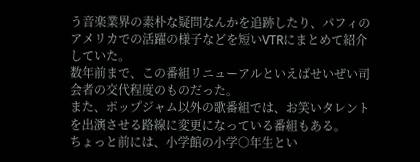う音楽業界の素朴な疑問なんかを追跡したり、パフィのアメリカでの活躍の様子などを短いVTRにまとめて紹介していた。
数年前まで、この番組リニューアルといえばせいぜい司会者の交代程度のものだった。
また、ポップジャム以外の歌番組では、お笑いタレントを出演させる路線に変更になっている番組もある。
ちょっと前には、小学館の小学○年生とい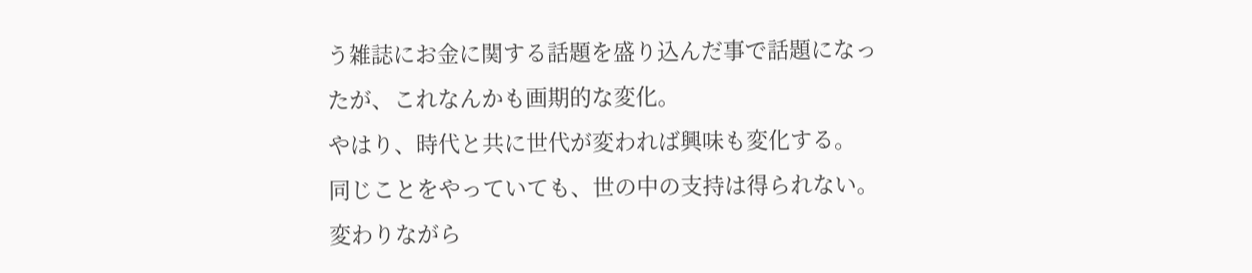う雑誌にお金に関する話題を盛り込んだ事で話題になったが、これなんかも画期的な変化。
やはり、時代と共に世代が変われば興味も変化する。
同じことをやっていても、世の中の支持は得られない。
変わりながら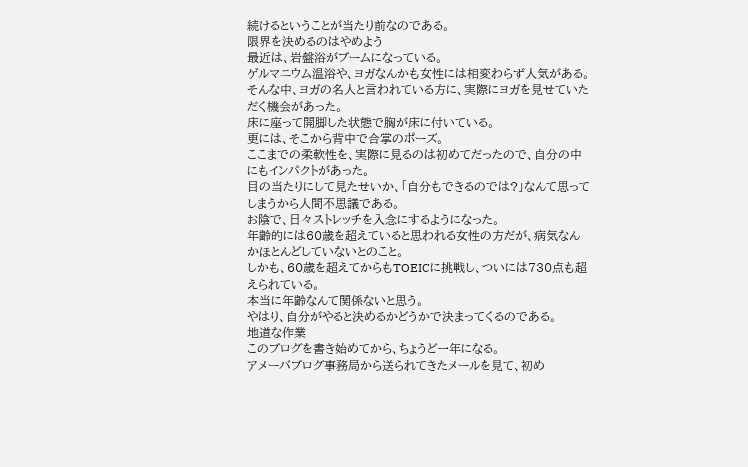続けるということが当たり前なのである。
限界を決めるのはやめよう
最近は、岩盤浴がブームになっている。
ゲルマニウム温浴や、ヨガなんかも女性には相変わらず人気がある。
そんな中、ヨガの名人と言われている方に、実際にヨガを見せていただく機会があった。
床に座って開脚した状態で胸が床に付いている。
更には、そこから背中で合掌のポーズ。
ここまでの柔軟性を、実際に見るのは初めてだったので、自分の中にもインパクトがあった。
目の当たりにして見たせいか、「自分もできるのでは?」なんて思ってしまうから人間不思議である。
お陰で、日々ストレッチを入念にするようになった。
年齢的には60歳を超えていると思われる女性の方だが、病気なんかほとんどしていないとのこと。
しかも、60歳を超えてからもTOEICに挑戦し、ついには730点も超えられている。
本当に年齢なんて関係ないと思う。
やはり、自分がやると決めるかどうかで決まってくるのである。
地道な作業
このブログを書き始めてから、ちょうど一年になる。
アメーバブログ事務局から送られてきたメールを見て、初め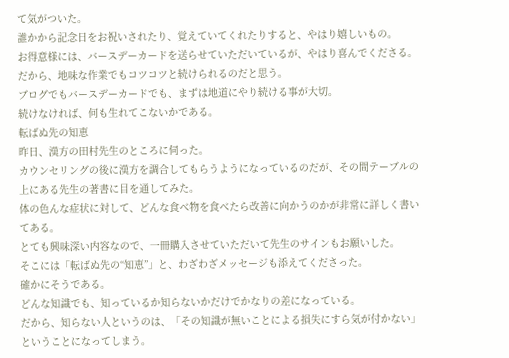て気がついた。
誰かから記念日をお祝いされたり、覚えていてくれたりすると、やはり嬉しいもの。
お得意様には、バースデーカードを送らせていただいているが、やはり喜んでくださる。
だから、地味な作業でもコツコツと続けられるのだと思う。
ブログでもバースデーカードでも、まずは地道にやり続ける事が大切。
続けなければ、何も生れてこないかである。
転ばぬ先の知恵
昨日、漢方の田村先生のところに伺った。
カウンセリングの後に漢方を調合してもらうようになっているのだが、その間テーブルの上にある先生の著書に目を通してみた。
体の色んな症状に対して、どんな食べ物を食べたら改善に向かうのかが非常に詳しく書いてある。
とても興味深い内容なので、一冊購入させていただいて先生のサインもお願いした。
そこには「転ばぬ先の“知恵”」と、わざわざメッセージも添えてくださった。
確かにそうである。
どんな知識でも、知っているか知らないかだけでかなりの差になっている。
だから、知らない人というのは、「その知識が無いことによる損失にすら気が付かない」ということになってしまう。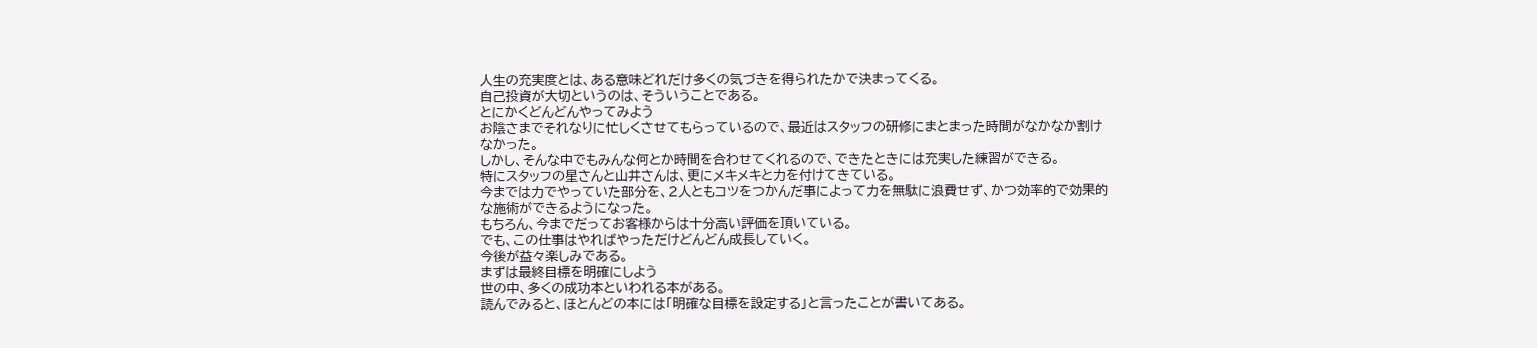人生の充実度とは、ある意味どれだけ多くの気づきを得られたかで決まってくる。
自己投資が大切というのは、そういうことである。
とにかくどんどんやってみよう
お陰さまでそれなりに忙しくさせてもらっているので、最近はスタッフの研修にまとまった時間がなかなか割けなかった。
しかし、そんな中でもみんな何とか時間を合わせてくれるので、できたときには充実した練習ができる。
特にスタッフの星さんと山井さんは、更にメキメキと力を付けてきている。
今までは力でやっていた部分を、2人ともコツをつかんだ事によって力を無駄に浪費せず、かつ効率的で効果的な施術ができるようになった。
もちろん、今までだってお客様からは十分高い評価を頂いている。
でも、この仕事はやればやっただけどんどん成長していく。
今後が益々楽しみである。
まずは最終目標を明確にしよう
世の中、多くの成功本といわれる本がある。
読んでみると、ほとんどの本には「明確な目標を設定する」と言ったことが書いてある。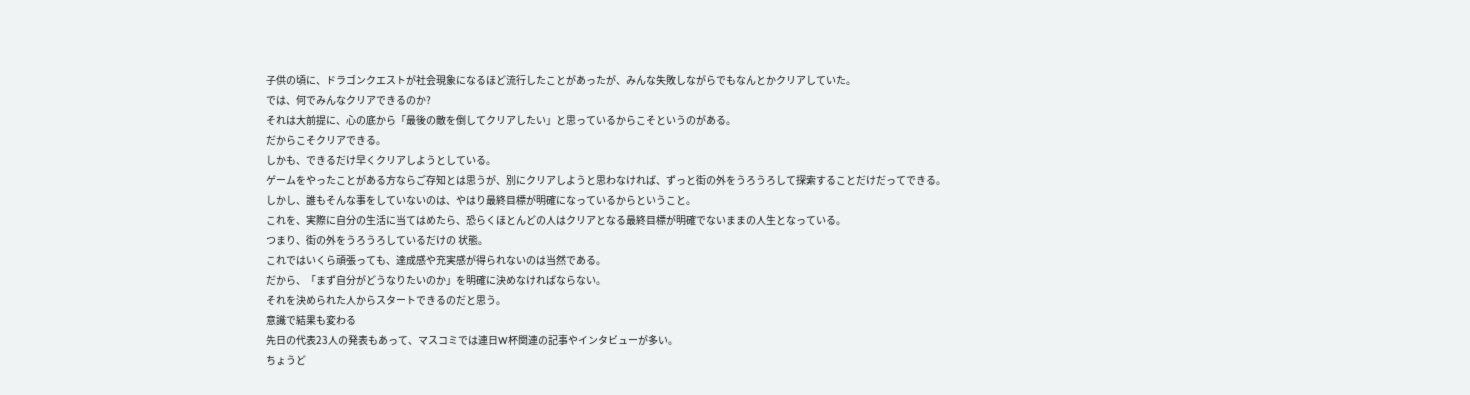子供の頃に、ドラゴンクエストが社会現象になるほど流行したことがあったが、みんな失敗しながらでもなんとかクリアしていた。
では、何でみんなクリアできるのか?
それは大前提に、心の底から「最後の敵を倒してクリアしたい」と思っているからこそというのがある。
だからこそクリアできる。
しかも、できるだけ早くクリアしようとしている。
ゲームをやったことがある方ならご存知とは思うが、別にクリアしようと思わなければ、ずっと街の外をうろうろして探索することだけだってできる。
しかし、誰もそんな事をしていないのは、やはり最終目標が明確になっているからということ。
これを、実際に自分の生活に当てはめたら、恐らくほとんどの人はクリアとなる最終目標が明確でないままの人生となっている。
つまり、街の外をうろうろしているだけの 状態。
これではいくら頑張っても、達成感や充実感が得られないのは当然である。
だから、「まず自分がどうなりたいのか」を明確に決めなければならない。
それを決められた人からスタートできるのだと思う。
意識で結果も変わる
先日の代表23人の発表もあって、マスコミでは連日W杯関連の記事やインタビューが多い。
ちょうど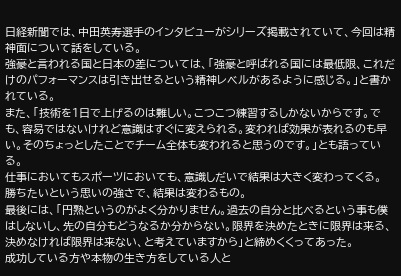日経新聞では、中田英寿選手のインタビューがシリーズ掲載されていて、今回は精神面について話をしている。
強豪と言われる国と日本の差については、「強豪と呼ばれる国には最低限、これだけのパフォーマンスは引き出せるという精神レベルがあるように感じる。」と書かれている。
また、「技術を1日で上げるのは難しい。こつこつ練習するしかないからです。でも、容易ではないけれど意識はすぐに変えられる。変われば効果が表れるのも早い。そのちょっとしたことでチーム全体も変われると思うのです。」とも語っている。
仕事においてもスポーツにおいても、意識しだいで結果は大きく変わってくる。
勝ちたいという思いの強さで、結果は変わるもの。
最後には、「円熟というのがよく分かりません。過去の自分と比べるという事も僕はしないし、先の自分もどうなるか分からない。限界を決めたときに限界は来る、決めなければ限界は来ない、と考えていますから」と締めくくってあった。
成功している方や本物の生き方をしている人と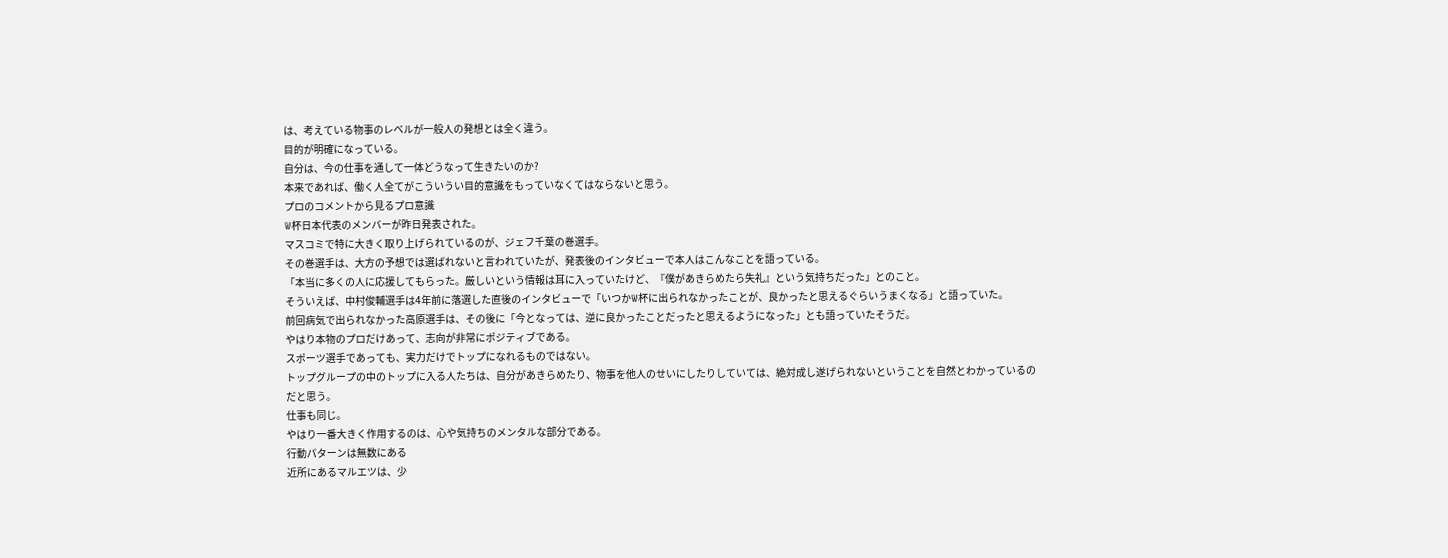は、考えている物事のレベルが一般人の発想とは全く違う。
目的が明確になっている。
自分は、今の仕事を通して一体どうなって生きたいのか?
本来であれば、働く人全てがこういうい目的意識をもっていなくてはならないと思う。
プロのコメントから見るプロ意識
W杯日本代表のメンバーが昨日発表された。
マスコミで特に大きく取り上げられているのが、ジェフ千葉の巻選手。
その巻選手は、大方の予想では選ばれないと言われていたが、発表後のインタビューで本人はこんなことを語っている。
「本当に多くの人に応援してもらった。厳しいという情報は耳に入っていたけど、『僕があきらめたら失礼』という気持ちだった」とのこと。
そういえば、中村俊輔選手は4年前に落選した直後のインタビューで「いつかW杯に出られなかったことが、良かったと思えるぐらいうまくなる」と語っていた。
前回病気で出られなかった高原選手は、その後に「今となっては、逆に良かったことだったと思えるようになった」とも語っていたそうだ。
やはり本物のプロだけあって、志向が非常にポジティブである。
スポーツ選手であっても、実力だけでトップになれるものではない。
トップグループの中のトップに入る人たちは、自分があきらめたり、物事を他人のせいにしたりしていては、絶対成し遂げられないということを自然とわかっているの だと思う。
仕事も同じ。
やはり一番大きく作用するのは、心や気持ちのメンタルな部分である。
行動パターンは無数にある
近所にあるマルエツは、少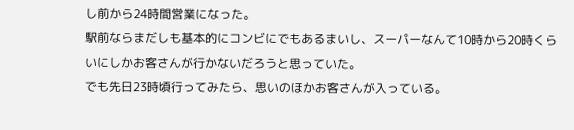し前から24時間営業になった。
駅前ならまだしも基本的にコンビにでもあるまいし、スーパーなんて10時から20時くらいにしかお客さんが行かないだろうと思っていた。
でも先日23時頃行ってみたら、思いのほかお客さんが入っている。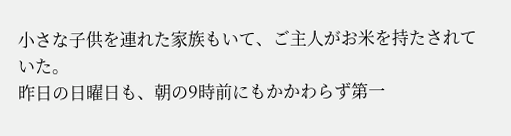小さな子供を連れた家族もいて、ご主人がお米を持たされていた。
昨日の日曜日も、朝の9時前にもかかわらず第一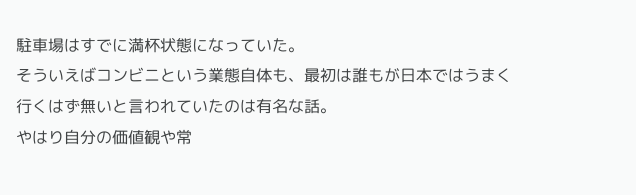駐車場はすでに満杯状態になっていた。
そういえばコンビニという業態自体も、最初は誰もが日本ではうまく行くはず無いと言われていたのは有名な話。
やはり自分の価値観や常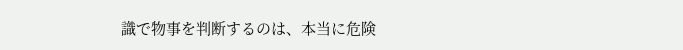識で物事を判断するのは、本当に危険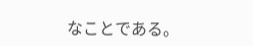なことである。